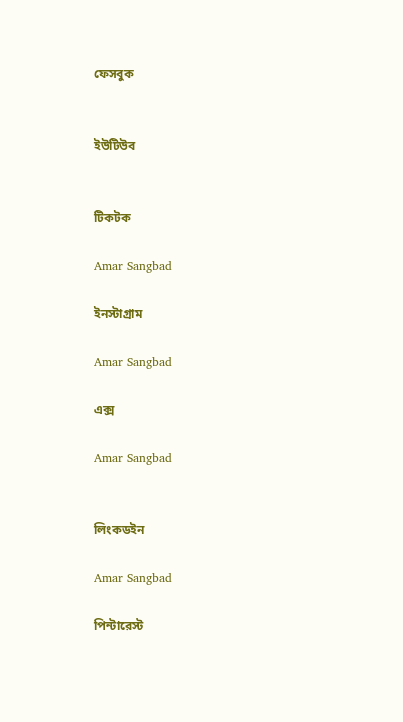ফেসবুক


ইউটিউব


টিকটক

Amar Sangbad

ইনস্টাগ্রাম

Amar Sangbad

এক্স

Amar Sangbad


লিংকডইন

Amar Sangbad

পিন্টারেস্ট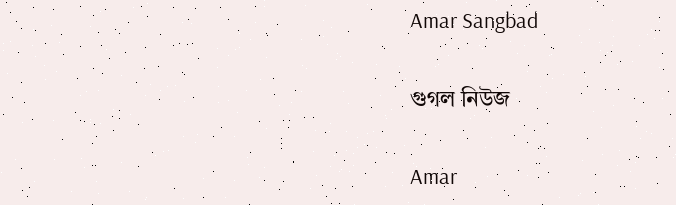Amar Sangbad

গুগল নিউজ

Amar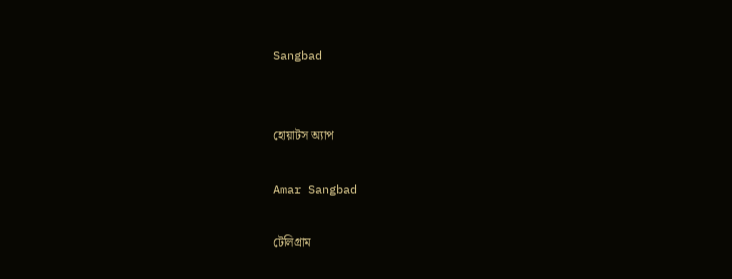Sangbad


হোয়াটস অ্যাপ

Amar Sangbad

টেলিগ্রাম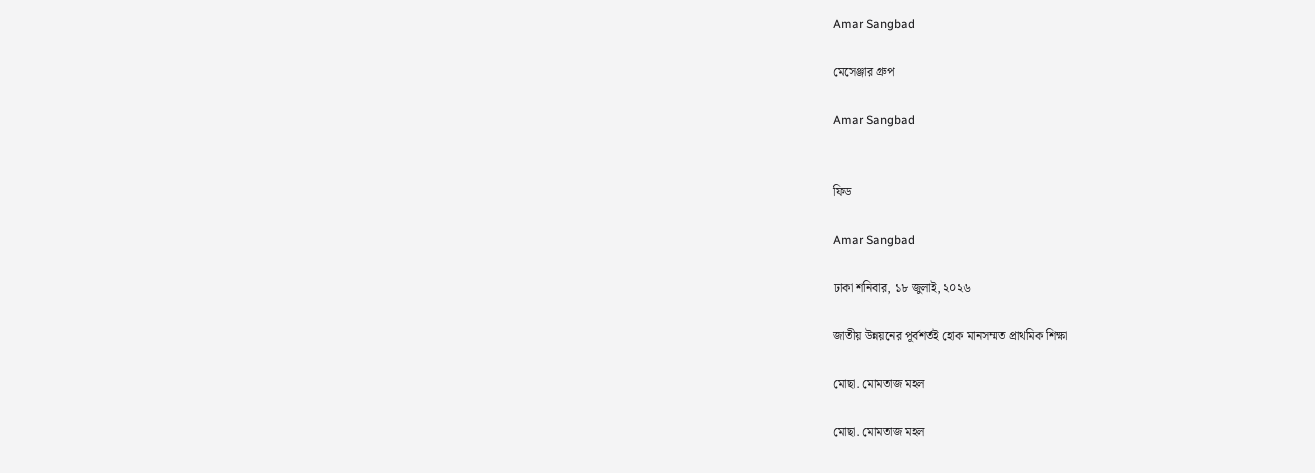Amar Sangbad

মেসেঞ্জার গ্রুপ

Amar Sangbad


ফিড

Amar Sangbad

ঢাকা শনিবার, ১৮ জুলাই, ২০২৬

জাতীয় উন্নয়নের পূর্বশর্তই হোক মানসম্মত প্রাথমিক শিক্ষা

মোছা. মোমতাজ মহল

মোছা. মোমতাজ মহল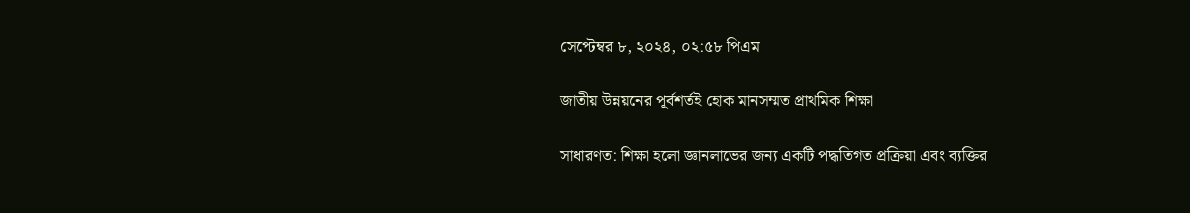সেপ্টেম্বর ৮, ২০২৪, ০২:৫৮ পিএম

জাতীয় উন্নয়নের পূর্বশর্তই হোক মানসম্মত প্রাথমিক শিক্ষা

সাধারণত: শিক্ষা হলো জ্ঞানলাভের জন্য একটি পদ্ধতিগত প্রক্রিয়া এবং ব্যক্তির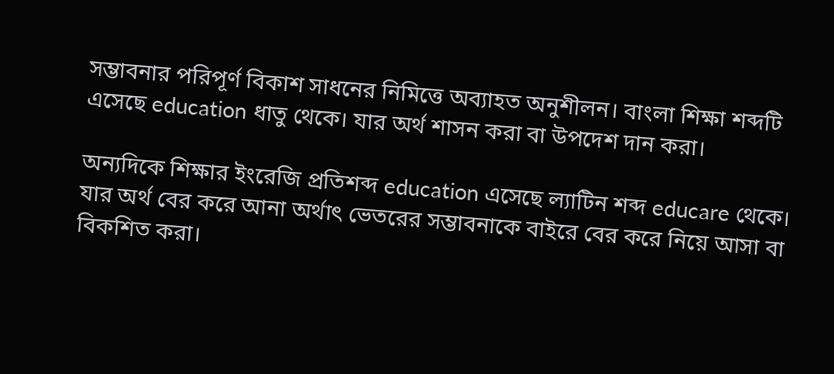সম্ভাবনার পরিপূর্ণ বিকাশ সাধনের নিমিত্তে অব্যাহত অনুশীলন। বাংলা শিক্ষা শব্দটি এসেছে education ধাতু থেকে। যার অর্থ শাসন করা বা উপদেশ দান করা।

অন্যদিকে শিক্ষার ইংরেজি প্রতিশব্দ education এসেছে ল্যাটিন শব্দ educare থেকে। যার অর্থ বের করে আনা অর্থাৎ ভেতরের সম্ভাবনাকে বাইরে বের করে নিয়ে আসা বা বিকশিত করা।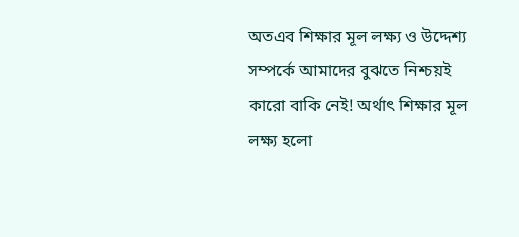অতএব শিক্ষার মূল লক্ষ্য ও উদ্দেশ্য সম্পর্কে আমাদের বুঝতে নিশ্চয়ই কারো বাকি নেই! অর্থাৎ শিক্ষার মূল লক্ষ্য হলো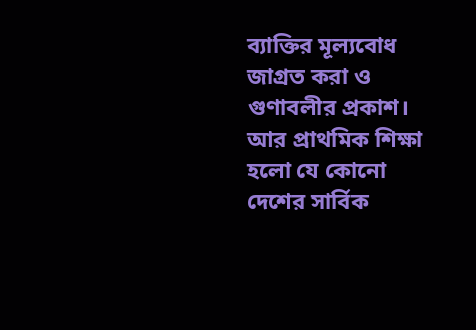ব্যাক্তির মূল্যবোধ জাগ্রত করা ও গুণাবলীর প্রকাশ। আর প্রাথমিক শিক্ষা হলো যে কোনো দেশের সার্বিক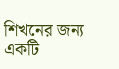শিখনের জন্য একটি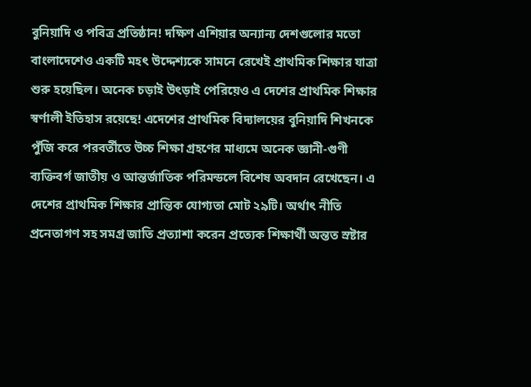বুনিয়াদি ও পবিত্র প্রতিষ্ঠান! দক্ষিণ এশিয়ার অন্যান্য দেশগুলোর মতো বাংলাদেশেও একটি মহৎ উদ্দেশ্যকে সামনে রেখেই প্রাথমিক শিক্ষার যাত্রা শুরু হয়েছিল। অনেক চড়াই উৎড়াই পেরিয়েও এ দেশের প্রাথমিক শিক্ষার স্বর্ণালী ইতিহাস রয়েছে! এদেশের প্রাথমিক বিদ্যালয়ের বুনিয়াদি শিখনকে পুঁজি করে পরবর্তীতে উচ্চ শিক্ষা গ্রহণের মাধ্যমে অনেক জ্ঞানী-গুণী ব্যক্তিবর্গ জাতীয় ও আন্তর্জাতিক পরিমন্ডলে বিশেষ অবদান রেখেছেন। এ দেশের প্রাথমিক শিক্ষার প্রান্তিক যোগ্যতা মোট ২৯টি। অর্থাৎ নীতি প্রনেতাগণ সহ সমগ্র জাতি প্রত্যাশা করেন প্রত্যেক শিক্ষার্থী অন্তত স্রষ্টার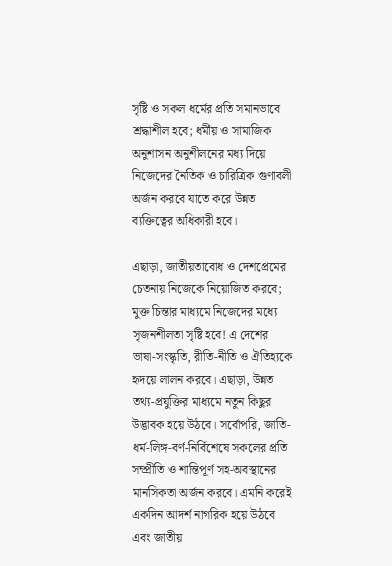সৃষ্টি ও সকল ধর্মের প্রতি সমানভাবে শ্রদ্ধাশীল হবে; ধর্মীয় ও সামাজিক অনুশাসন অনুশীলনের মধ্য দিয়ে নিজেদের নৈতিক ও চারিত্রিক গুণাবলী অর্জন করবে যাতে করে উন্নত ব্যক্তিত্বের অধিকারী হবে।

এছাড়া, জাতীয়তাবোধ ও দেশপ্রেমের চেতনায় নিজেকে নিয়োজিত করবে; মুক্ত চিন্তার মাধ্যমে নিজেদের মধ্যে সৃজনশীলতা সৃষ্টি হবে! এ দেশের ভাষা-সংস্কৃতি, রীতি-নীতি ও ঐতিহ্যকে হৃদয়ে লালন করবে। এছাড়া, উন্নত তথ্য-প্রযুক্তির মাধ্যমে নতুন কিছুর উদ্ভাবক হয়ে উঠবে। সর্বোপরি, জাতি-ধর্ম-লিঙ্গ-বর্ণ-নির্বিশেষে সকলের প্রতি সম্প্রীতি ও শান্তিপূর্ণ সহ-অবস্থানের মানসিকতা অর্জন করবে। এমনি করেই একদিন আদর্শ নাগরিক হয়ে উঠবে এবং জাতীয়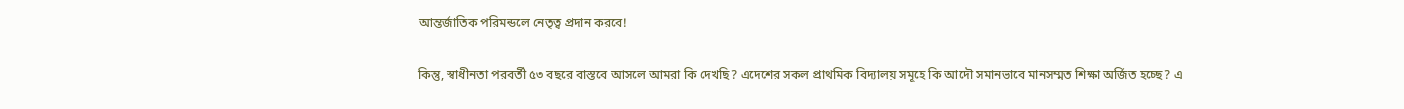আন্তর্জাতিক পরিমন্ডলে নেতৃত্ব প্রদান করবে!

কিন্তু, স্বাধীনতা পরবর্তী ৫৩ বছরে বাস্তবে আসলে আমরা কি দেখছি? এদেশের সকল প্রাথমিক বিদ্যালয় সমূহে কি আদৌ সমানভাবে মানসম্মত শিক্ষা অর্জিত হচ্ছে? এ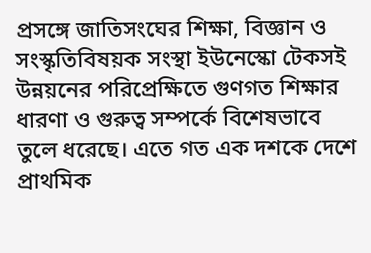প্রসঙ্গে জাতিসংঘের শিক্ষা, বিজ্ঞান ও সংস্কৃতিবিষয়ক সংস্থা ইউনেস্কো টেকসই উন্নয়নের পরিপ্রেক্ষিতে গুণগত শিক্ষার ধারণা ও গুরুত্ব সম্পর্কে বিশেষভাবে তুলে ধরেছে। এতে গত এক দশকে দেশে প্রাথমিক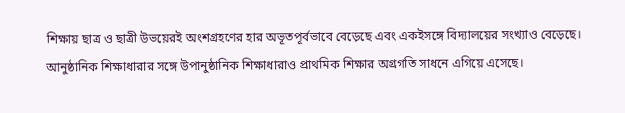শিক্ষায় ছাত্র ও ছাত্রী উভয়েরই অংশগ্রহণের হার অভূতপূর্বভাবে বেড়েছে এবং একইসঙ্গে বিদ্যালয়ের সংখ্যাও বেড়েছে। আনুষ্ঠানিক শিক্ষাধারার সঙ্গে উপানুষ্ঠানিক শিক্ষাধারাও প্রাথমিক শিক্ষার অগ্রগতি সাধনে এগিয়ে এসেছে।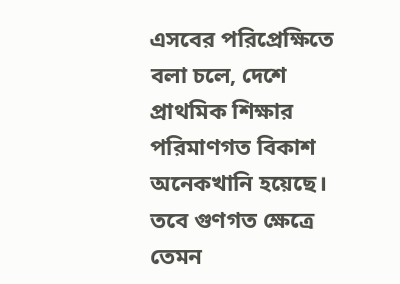এসবের পরিপ্রেক্ষিতে বলা চলে, দেশে প্রাথমিক শিক্ষার পরিমাণগত বিকাশ অনেকখানি হয়েছে। তবে গুণগত ক্ষেত্রে তেমন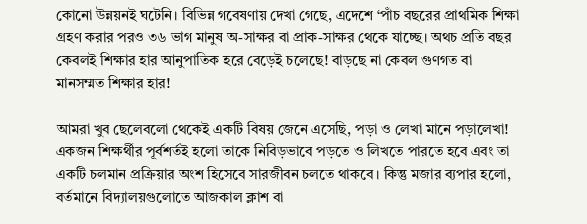কোনো উন্নয়নই ঘটেনি। বিভিন্ন গবেষণায় দেখা গেছে, এদেশে ‘পাঁচ বছরের প্রাথমিক শিক্ষা গ্রহণ করার পরও ৩৬ ভাগ মানুষ অ-সাক্ষর বা প্রাক-সাক্ষর থেকে যাচ্ছে। অথচ প্রতি বছর কেবলই শিক্ষার হার আনুপাতিক হরে বেড়েই চলেছে! বাড়ছে না কেবল গুণগত বা মানসম্মত শিক্ষার হার!

আমরা খুব ছেলেবলো থেকেই একটি বিষয় জেনে এসেছি, পড়া ও লেখা মানে পড়ালেখা! একজন শিক্ষর্থীর পূর্বশর্তই হলো তাকে নিবিড়ভাবে পড়তে ও লিখতে পারতে হবে এবং তা একটি চলমান প্রক্রিয়ার অংশ হিসেবে সারজীবন চলতে থাকবে। কিন্তু মজার ব্যপার হলো, বর্তমানে বিদ্যালয়গুলোতে আজকাল ক্লাশ বা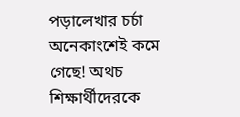পড়ালেখার চর্চা অনেকাংশেই কমে গেছে! অথচ শিক্ষার্থীদেরকে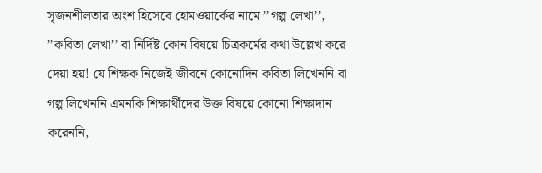সৃজনশীলতার অংশ হিসেবে হোমওয়ার্কের নামে ’’গল্প লেখা’’, ’’কবিতা লেখা’’ বা নির্দিষ্ট কোন বিষয়ে চিত্রকর্মের কথা উল্লেখ করে দেয়া হয়! যে শিক্ষক নিজেই জীবনে কোনোদিন কবিতা লিখেননি বা গল্প লিখেননি এমনকি শিক্ষার্থীদের উক্ত বিষয়ে কোনো শিক্ষাদান করেননি,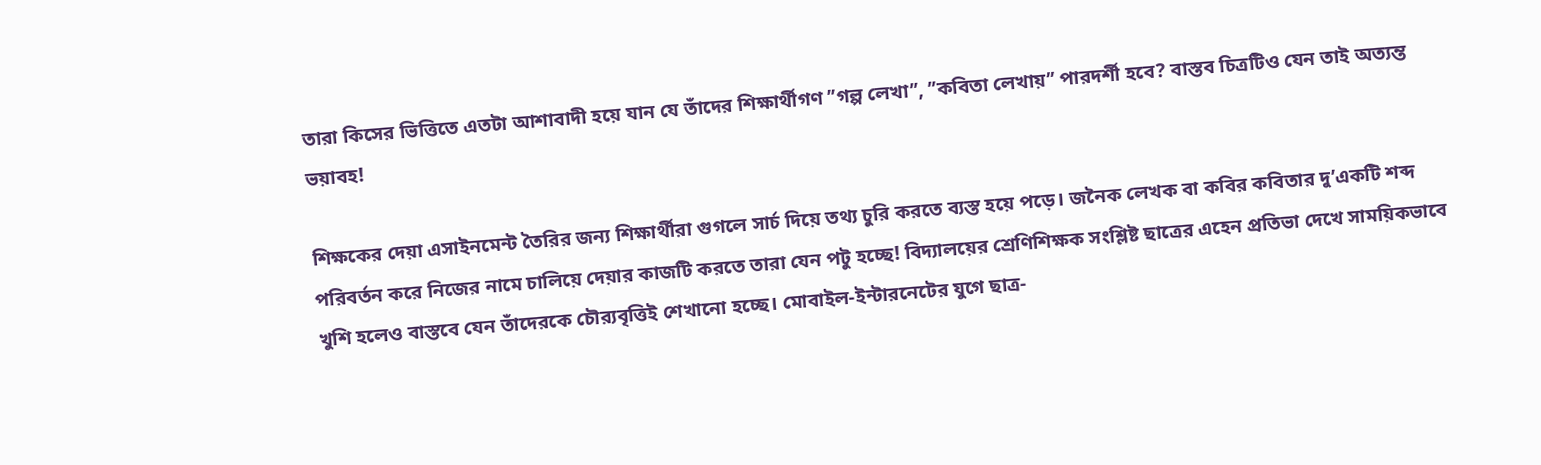তারা কিসের ভিত্তিতে এতটা আশাবাদী হয়ে যান যে তাঁদের শিক্ষার্থীগণ ’’গল্প লেখা’’, ’’কবিতা লেখায়’’ পারদর্শী হবে? বাস্তব চিত্রটিও যেন তাই অত্যন্ত ভয়াবহ!

শিক্ষকের দেয়া এসাইনমেন্ট তৈরির জন্য শিক্ষার্থীরা গুগলে সার্চ দিয়ে তথ্য চুরি করতে ব্যস্ত হয়ে পড়ে। জনৈক লেখক বা কবির কবিতার দু’একটি শব্দ পরিবর্তন করে নিজের নামে চালিয়ে দেয়ার কাজটি করতে তারা যেন পটু হচ্ছে! বিদ্যালয়ের শ্রেণিশিক্ষক সংশ্লিষ্ট ছাত্রের এহেন প্রতিভা দেখে সাময়িকভাবে খুশি হলেও বাস্তবে যেন তাঁদেরকে চৌর‌্যবৃত্তিই শেখানো হচ্ছে। মোবাইল-ইন্টারনেটের যুগে ছাত্র-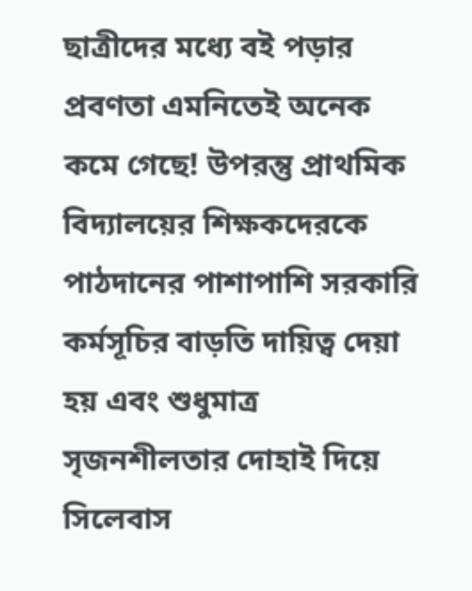ছাত্রীদের মধ্যে বই পড়ার প্রবণতা এমনিতেই অনেক কমে গেছে! উপরন্তু প্রাথমিক বিদ্যালয়ের শিক্ষকদেরকে পাঠদানের পাশাপাশি সরকারি কর্মসূচির বাড়তি দায়িত্ব দেয়া হয় এবং শুধুমাত্র সৃজনশীলতার দোহাই দিয়ে সিলেবাস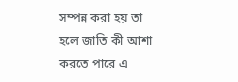সম্পন্ন করা হয় তা হলে জাতি কী আশা করতে পারে এ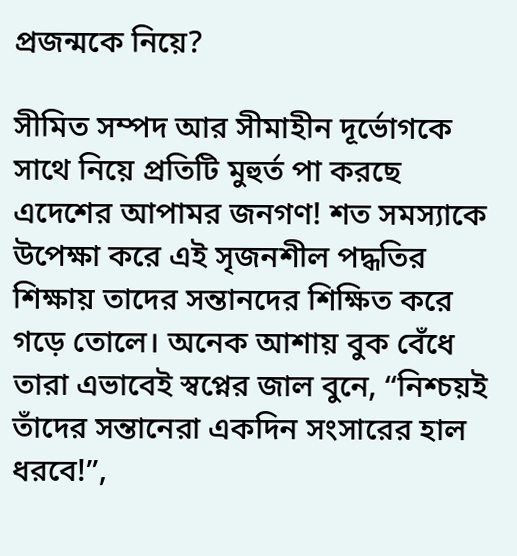প্রজন্মকে নিয়ে?

সীমিত সম্পদ আর সীমাহীন দূর্ভোগকে সাথে নিয়ে প্রতিটি মুহুর্ত পা করছে এদেশের আপামর জনগণ! শত সমস্যাকে উপেক্ষা করে এই সৃজনশীল পদ্ধতির শিক্ষায় তাদের সন্তানদের শিক্ষিত করে গড়ে তোলে। অনেক আশায় বুক বেঁধে তারা এভাবেই স্বপ্নের জাল বুনে, “নিশ্চয়ই তাঁদের সন্তানেরা একদিন সংসারের হাল ধরবে!”,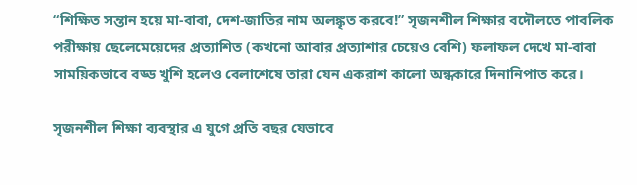“শিক্ষিত সন্তান হয়ে মা-বাবা, দেশ-জাতির নাম অলঙ্কৃত করবে!” সৃজনশীল শিক্ষার বদৌলতে পাবলিক পরীক্ষায় ছেলেমেয়েদের প্রত্যাশিত (কখনো আবার প্রত্যাশার চেয়েও বেশি) ফলাফল দেখে মা-বাবা সাময়িকভাবে বড্ড খুশি হলেও বেলাশেষে তারা যেন একরাশ কালো অন্ধকারে দিনানিপাত করে।

সৃজনশীল শিক্ষা ব্যবস্থার এ যুগে প্রতি বছর যেভাবে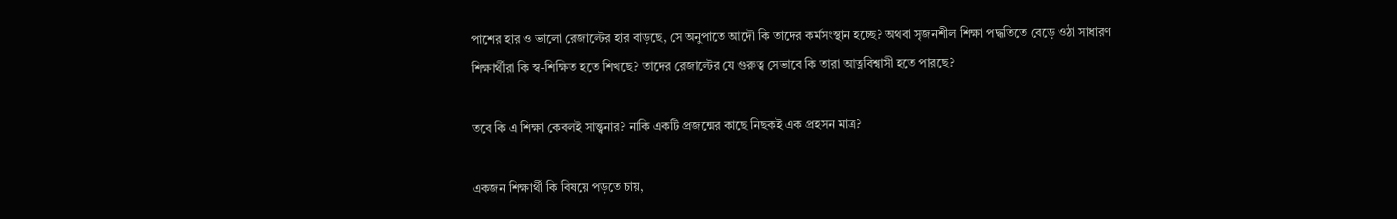পাশের হার ও ভালো রেজাল্টের হার বাড়ছে, সে অনুপাতে আদৌ কি তাদের কর্মসংস্থান হচ্ছে? অথবা সৃজনশীল শিক্ষা পদ্ধতিতে বেড়ে ওঠা সাধারণ শিক্ষার্থীরা কি স্ব-শিক্ষিত হতে শিখছে? তাদের রেজাল্টের যে গুরুত্ব সেভাবে কি তারা আত্নবিশ্বাসী হতে পারছে?

তবে কি এ শিক্ষা কেবলই সান্ত্বনার? নাকি একটি প্রজন্মের কাছে নিছকই এক প্রহসন মাত্র?

একজন শিক্ষার্থী কি বিষয়ে পড়তে চায়,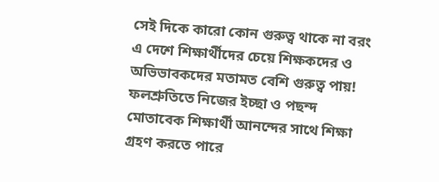সেই দিকে কারো কোন গুরুত্ব থাকে না বরং এ দেশে শিক্ষার্থীদের চেয়ে শিক্ষকদের ও অভিভাবকদের মতামত বেশি গুরুত্ব পায়! ফলশ্রুতিতে নিজের ইচ্ছা ও পছন্দ মোতাবেক শিক্ষার্থী আনন্দের সাথে শিক্ষা গ্রহণ করতে পারে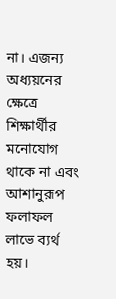না। এজন্য অধ্যয়নের ক্ষেত্রে শিক্ষার্থীর মনোযোগ থাকে না এবং আশানুরূপ ফলাফল লাভে ব্যর্থ হয়।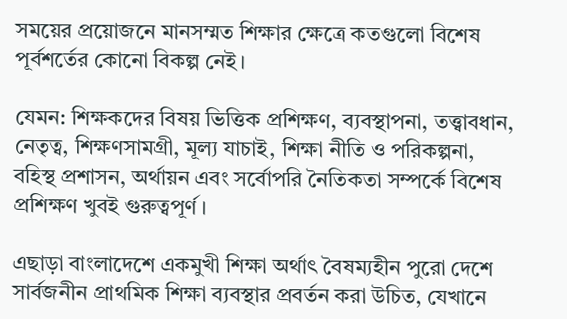সময়ের প্রয়োজনে মানসম্মত শিক্ষার ক্ষেত্রে কতগুলো বিশেষ পূর্বশর্তের কোনো বিকল্প নেই।

যেমন: শিক্ষকদের বিষয় ভিত্তিক প্রশিক্ষণ, ব্যবস্থাপনা, তত্ত্বাবধান, নেতৃত্ব, শিক্ষণসামগ্রী, মূল্য যাচাই, শিক্ষা নীতি ও পরিকল্পনা, বহিস্থ প্রশাসন, অর্থায়ন এবং সর্বোপরি নৈতিকতা সম্পর্কে বিশেষ প্রশিক্ষণ খুবই গুরুত্বপূর্ণ।

এছাড়া বাংলাদেশে একমুখী শিক্ষা অর্থাৎ বৈষম্যহীন পুরো দেশে সার্বজনীন প্রাথমিক শিক্ষা ব্যবস্থার প্রবর্তন করা উচিত, যেখানে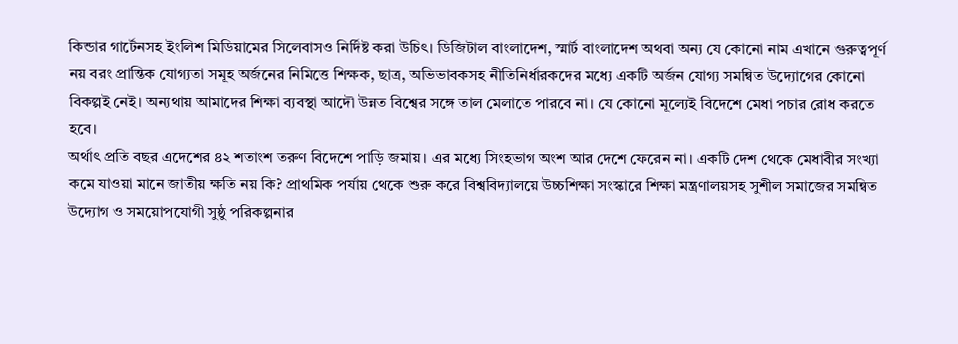কিন্ডার গার্টেনসহ ইংলিশ মিডিয়ামের সিলেবাসও নির্দিষ্ট করা উচিৎ। ডিজিটাল বাংলাদেশ, স্মার্ট বাংলাদেশ অথবা অন্য যে কোনো নাম এখানে গুরুত্বপূর্ণ নয় বরং প্রান্তিক যোগ্যতা সমূহ অর্জনের নিমিত্তে শিক্ষক, ছাত্র, অভিভাবকসহ নীতিনির্ধারকদের মধ্যে একটি অর্জন যোগ্য সমন্বিত উদ্যোগের কোনো বিকল্পই নেই। অন্যথায় আমাদের শিক্ষা ব্যবস্থা আদৌ উন্নত বিশ্বের সঙ্গে তাল মেলাতে পারবে না। যে কোনো মূল্যেই বিদেশে মেধা পচার রোধ করতে হবে।
অর্থাৎ প্রতি বছর এদেশের ৪২ শতাংশ তরুণ বিদেশে পাড়ি জমায়। এর মধ্যে সিংহভাগ অংশ আর দেশে ফেরেন না। একটি দেশ থেকে মেধাবীর সংখ্যা কমে যাওয়া মানে জাতীয় ক্ষতি নয় কি? প্রাথমিক পর্যায় থেকে শুরু করে বিশ্ববিদ্যালয়ে উচ্চশিক্ষা সংস্কারে শিক্ষা মন্ত্রণালয়সহ সুশীল সমাজের সমন্বিত উদ্যোগ ও সময়োপযোগী সুষ্ঠু পরিকল্পনার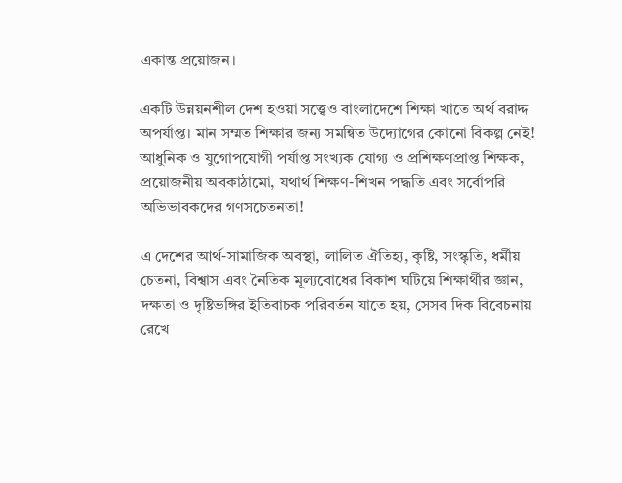একান্ত প্রয়োজন।

একটি উন্নয়নশীল দেশ হওয়া সত্ত্বেও বাংলাদেশে শিক্ষা খাতে অর্থ বরাদ্দ অপর্যাপ্ত। মান সম্মত শিক্ষার জন্য সমন্বিত উদ্যোগের কোনো বিকল্প নেই! আধুনিক ও যুগোপযোগী পর্যাপ্ত সংখ্যক যোগ্য ও প্রশিক্ষণপ্রাপ্ত শিক্ষক, প্রয়োজনীয় অবকাঠামো, যথার্থ শিক্ষণ-শিখন পদ্ধতি এবং সর্বোপরি অভিভাবকদের গণসচেতনতা!

এ দেশের আর্থ-সামাজিক অবস্থা, লালিত ঐতিহ্য, কৃষ্টি, সংস্কৃতি, ধর্মীয় চেতনা, বিশ্বাস এবং নৈতিক মূল্যবোধের বিকাশ ঘটিয়ে শিক্ষার্থীর জ্ঞান, দক্ষতা ও দৃষ্টিভঙ্গির ইতিবাচক পরিবর্তন যাতে হয়, সেসব দিক বিবেচনায় রেখে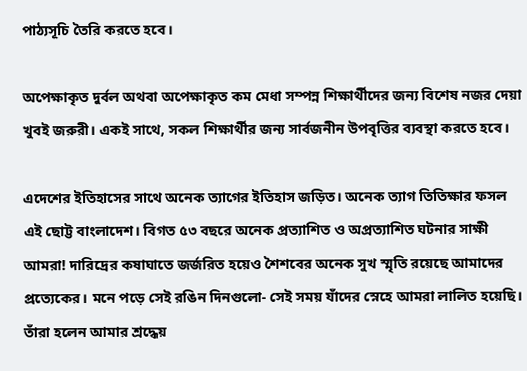পাঠ্যসূচি তৈরি করতে হবে।

অপেক্ষাকৃত দুর্বল অথবা অপেক্ষাকৃত কম মেধা সম্পন্ন শিক্ষার্থীদের জন্য বিশেষ নজর দেয়া খুবই জরুরী। একই সাথে, সকল শিক্ষার্থীর জন্য সার্বজনীন উপবৃত্তির ব্যবস্থা করতে হবে।

এদেশের ইতিহাসের সাথে অনেক ত্যাগের ইতিহাস জড়িত। অনেক ত্যাগ তিতিক্ষার ফসল এই ছোট্ট বাংলাদেশ। বিগত ৫৩ বছরে অনেক প্রত্যাশিত ও অপ্রত্যাশিত ঘটনার সাক্ষী আমরা! দারিদ্রের কষাঘাতে জর্জরিত হয়েও শৈশবের অনেক সুখ স্মৃতি রয়েছে আমাদের প্রত্যেকের। মনে পড়ে সেই রঙিন দিনগুলো- সেই সময় যাঁদের স্নেহে আমরা লালিত হয়েছি। তাঁরা হলেন আমার শ্রদ্ধেয়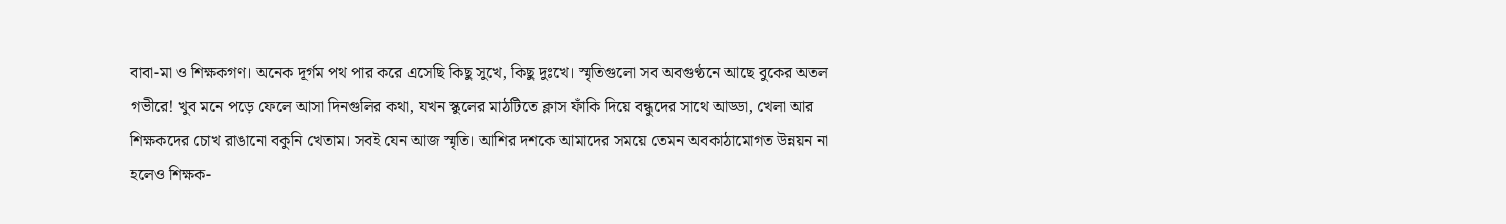বাবা-মা ও শিক্ষকগণ। অনেক দূর্গম পথ পার করে এসেছি কিছু সুখে, কিছু দুঃখে। স্মৃতিগুলো সব অবগুণ্ঠনে আছে বুকের অতল গভীরে! খুব মনে পড়ে ফেলে আসা দিনগুলির কথা, যখন স্কুলের মাঠটিতে ক্লাস ফাঁকি দিয়ে বন্ধুদের সাথে আড্ডা, খেলা আর শিক্ষকদের চোখ রাঙানো বকুনি খেতাম। সবই যেন আজ স্মৃতি। আশির দশকে আমাদের সময়ে তেমন অবকাঠামোগত উন্নয়ন না হলেও শিক্ষক-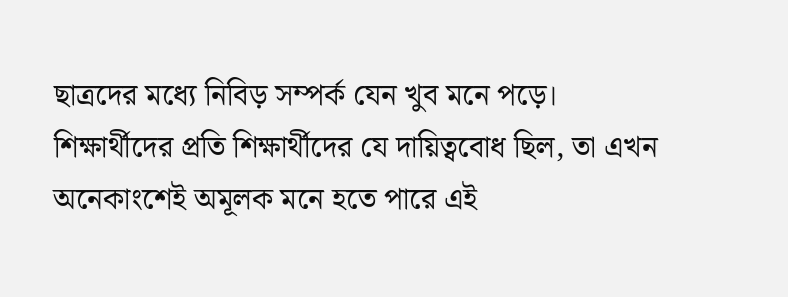ছাত্রদের মধ্যে নিবিড় সম্পর্ক যেন খুব মনে পড়ে। শিক্ষার্থীদের প্রতি শিক্ষার্থীদের যে দায়িত্ববোধ ছিল, তা এখন অনেকাংশেই অমূলক মনে হতে পারে এই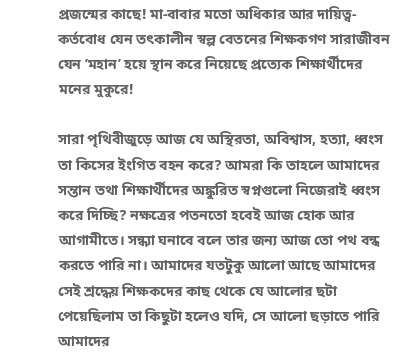প্রজন্মের কাছে! মা-বাবার মতো অধিকার আর দায়িত্ব-কর্তবোধ যেন তৎকালীন স্বল্প বেতনের শিক্ষকগণ সারাজীবন যেন ’মহান’ হয়ে স্থান করে নিয়েছে প্রত্যেক শিক্ষার্থীদের মনের মুকুরে!

সারা পৃথিবীজুড়ে আজ যে অস্থিরতা, অবিশ্বাস, হত্যা, ধ্বংস তা কিসের ইংগিত বহন করে? আমরা কি তাহলে আমাদের সন্তান তথা শিক্ষার্থীদের অঙ্কুরিত স্বপ্নগুলো নিজেরাই ধ্বংস করে দিচ্ছি? নক্ষত্রের পতনতো হবেই আজ হোক আর আগামীতে। সন্ধ্যা ঘনাবে বলে তার জন্য আজ তো পথ বন্ধ করতে পারি না। আমাদের যতটুকু আলো আছে আমাদের সেই শ্রদ্ধেয় শিক্ষকদের কাছ থেকে যে আলোর ছটা পেয়েছিলাম তা কিছুটা হলেও যদি, সে আলো ছড়াতে পারি আমাদের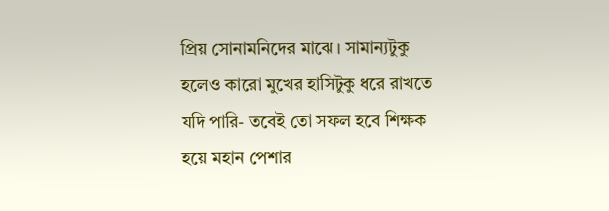প্রিয় সোনামনিদের মাঝে। সামান্যটুকু হলেও কারো মুখের হাসিটুকু ধরে রাখতে যদি পারি- তবেই তো সফল হবে শিক্ষক হয়ে মহান পেশার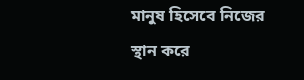মানুষ হিসেবে নিজের স্থান করে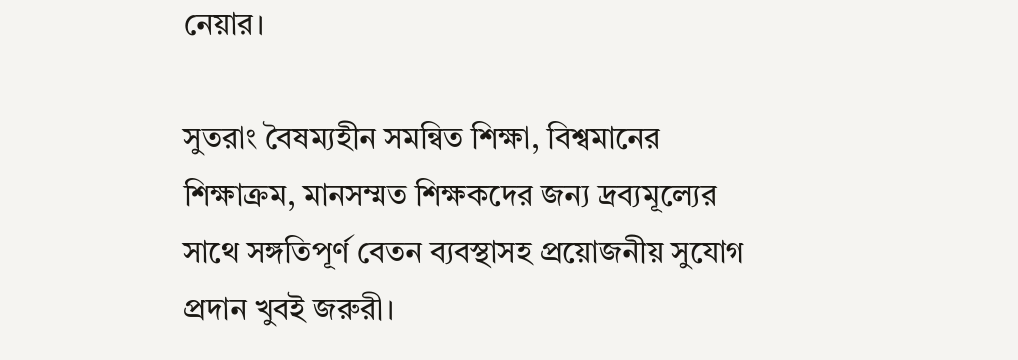নেয়ার।

সুতরাং বৈষম্যহীন সমন্বিত শিক্ষা, বিশ্বমানের শিক্ষাক্রম, মানসম্মত শিক্ষকদের জন্য দ্রব্যমূল্যের সাথে সঙ্গতিপূর্ণ বেতন ব্যবস্থাসহ প্রয়োজনীয় সুযোগ প্রদান খুবই জরুরী।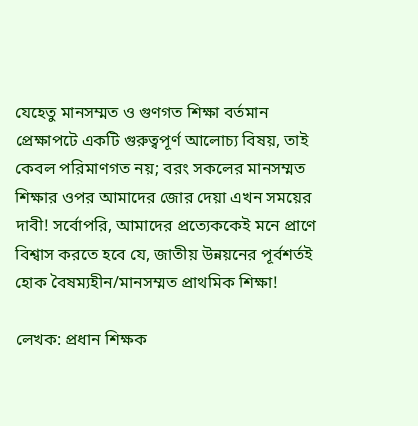যেহেতু মানসম্মত ও গুণগত শিক্ষা বর্তমান প্রেক্ষাপটে একটি গুরুত্বপূর্ণ আলোচ্য বিষয়, তাই কেবল পরিমাণগত নয়; বরং সকলের মানসম্মত শিক্ষার ওপর আমাদের জোর দেয়া এখন সময়ের দাবী! সর্বোপরি, আমাদের প্রত্যেককেই মনে প্রাণে বিশ্বাস করতে হবে যে, জাতীয় উন্নয়নের পূর্বশর্তই হোক বৈষম্যহীন/মানসম্মত প্রাথমিক শিক্ষা!

লেখক: প্রধান শিক্ষক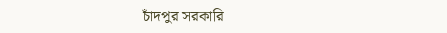চাঁদপুর সরকারি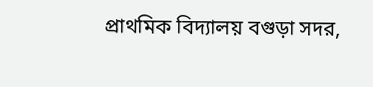প্রাথমিক বিদ্যালয় বগুড়া সদর,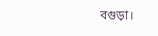বগুড়া।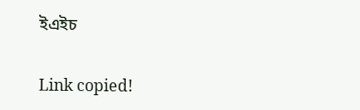ইএইচ

Link copied!